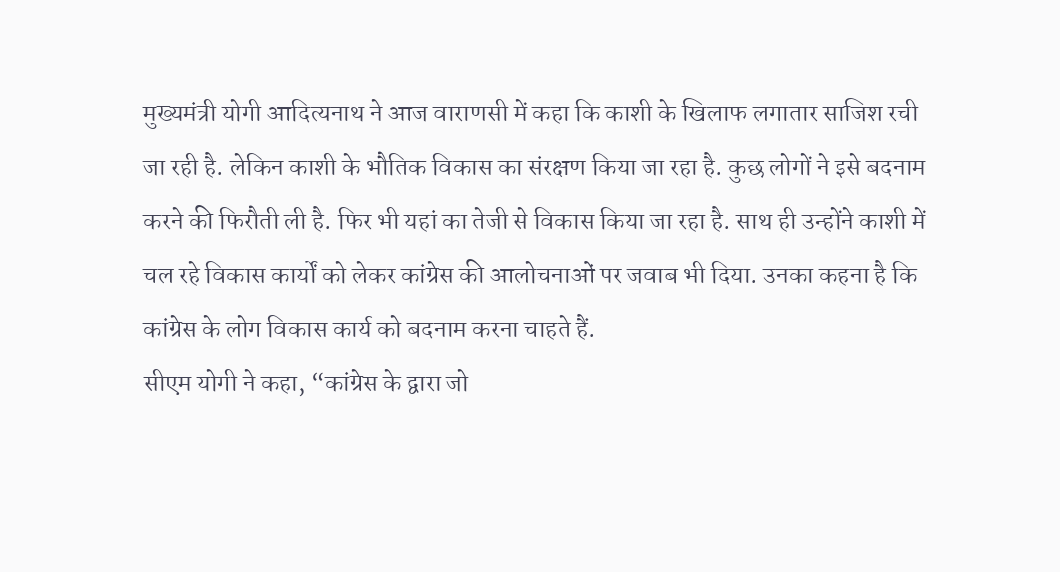मुख्यमंत्री योगी आदित्यनाथ ने आज वाराणसी में कहा कि काशी के खिलाफ लगातार साजिश रची जा रही है. लेकिन काशी के भौतिक विकास का संरक्षण किया जा रहा है. कुछ लोगों ने इसे बदनाम करने की फिरौती ली है. फिर भी यहां का तेजी से विकास किया जा रहा है. साथ ही उन्होंने काशी में चल रहे विकास कार्यों को लेकर कांग्रेस की आलोचनाओं पर जवाब भी दिया. उनका कहना है कि कांग्रेस के लोग विकास कार्य को बदनाम करना चाहते हैं.
सीएम योगी ने कहा, “कांग्रेस के द्वारा जो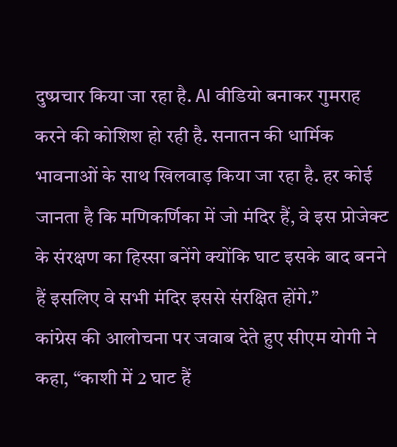दुष्प्रचार किया जा रहा है. AI वीडियो बनाकर गुमराह करने की कोशिश हो रही है. सनातन की धार्मिक भावनाओं के साथ खिलवाड़ किया जा रहा है. हर कोई जानता है कि मणिकर्णिका में जो मंदिर हैं, वे इस प्रोजेक्ट के संरक्षण का हिस्सा बनेंगे क्योंकि घाट इसके बाद बनने हैं इसलिए वे सभी मंदिर इससे संरक्षित होंगे.”
कांग्रेस की आलोचना पर जवाब देते हुए सीएम योगी ने कहा, “काशी में 2 घाट हैं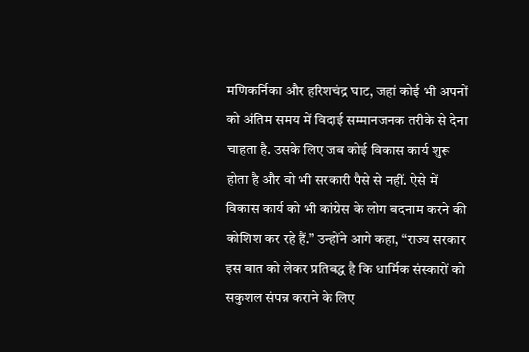मणिकर्निका और हरिशचंद्र घाट, जहां कोई भी अपनों को अंतिम समय में विदाई सम्मानजनक तरीके से देना चाहता है. उसके लिए जब कोई विकास कार्य शुरू होता है और वो भी सरकारी पैसे से नहीं. ऐसे में विकास कार्य को भी कांग्रेस के लोग बदनाम करने की कोशिश कर रहे हैं.” उन्होंने आगे कहा, “राज्य सरकार इस बात को लेकर प्रतिबद्ध है कि धार्मिक संस्कारों को सकुशल संपन्न कराने के लिए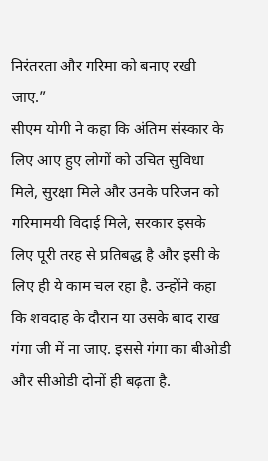निरंतरता और गरिमा को बनाए रखी जाए.”
सीएम योगी ने कहा कि अंतिम संस्कार के लिए आए हुए लोगों को उचित सुविधा मिले, सुरक्षा मिले और उनके परिजन को गरिमामयी विदाई मिले, सरकार इसके लिए पूरी तरह से प्रतिबद्ध है और इसी के लिए ही ये काम चल रहा है. उन्होंने कहा कि शवदाह के दौरान या उसके बाद राख गंगा जी में ना जाए. इससे गंगा का बीओडी और सीओडी दोनों ही बढ़ता है.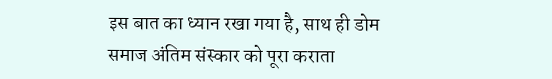इस बात का ध्यान रखा गया है, साथ ही डोम समाज अंतिम संस्कार को पूरा कराता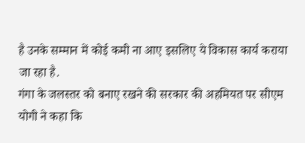है उनके सम्मान में कोई कमी ना आए इसलिए ये विकास कार्य कराया जा रहा है.
गंगा के जलस्तर को बनाए रखने की सरकार की अहमियत पर सीएम योगी ने कहा कि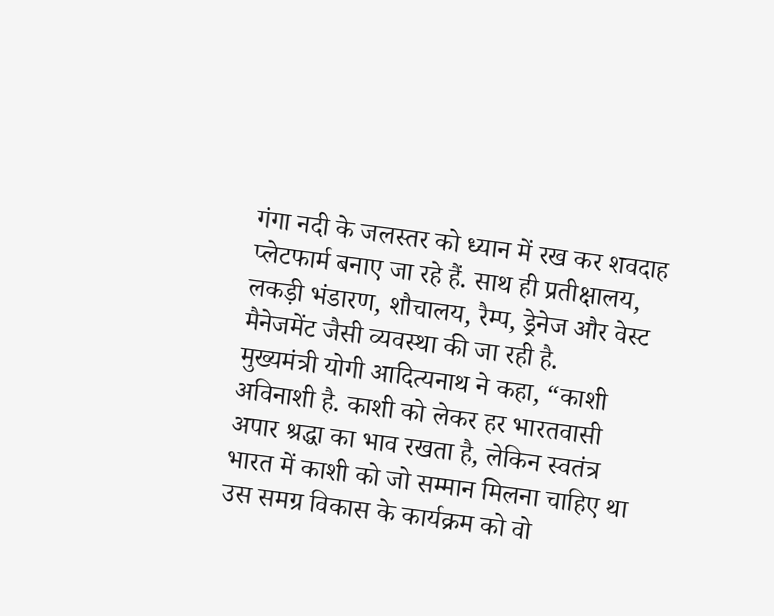गंगा नदी के जलस्तर को ध्यान में रख कर शवदाह प्लेटफार्म बनाए जा रहे हैं. साथ ही प्रतीक्षालय, लकड़ी भंडारण, शौचालय, रैम्प, ड्रेनेज और वेस्ट मैनेजमेंट जैसी व्यवस्था की जा रही है.
मुख्यमंत्री योगी आदित्यनाथ ने कहा, “काशी अविनाशी है. काशी को लेकर हर भारतवासी अपार श्रद्धा का भाव रखता है, लेकिन स्वतंत्र भारत में काशी को जो सम्मान मिलना चाहिए था उस समग्र विकास के कार्यक्रम को वो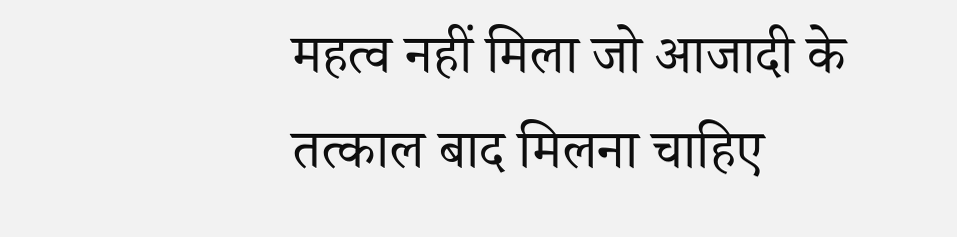महत्व नहीं मिला जो आजादी के तत्काल बाद मिलना चाहिए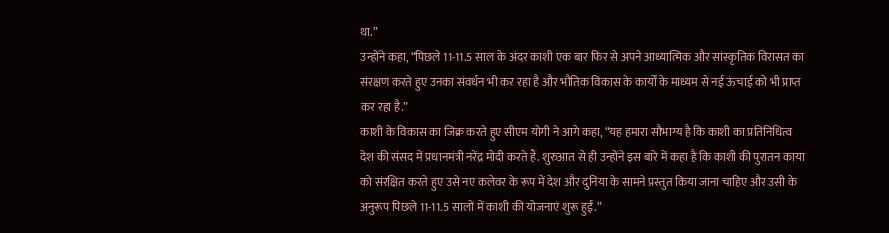था.”
उन्होंने कहा, “पिछले 11-11.5 साल के अंदर काशी एक बार फिर से अपने आध्यात्मिक और सांस्कृतिक विरासत का संरक्षण करते हुए उनका संवर्धन भी कर रहा है और भौतिक विकास के कार्यों के माध्यम से नई ऊंचाई को भी प्राप्त कर रहा है.”
काशी के विकास का जिक्र करते हुए सीएम योगी ने आगे कहा, “यह हमारा सौभाग्य है कि काशी का प्रतिनिधित्व देश की संसद में प्रधानमंत्री नरेंद्र मोदी करते हैं. शुरुआत से ही उन्होंने इस बारे में कहा है कि काशी की पुरातन काया को संरक्षित करते हुए उसे नए कलेवर के रूप में देश और दुनिया के सामने प्रस्तुत किया जाना चाहिए और उसी के अनुरूप पिछले 11-11.5 सालों में काशी की योजनाएं शुरू हुईं.”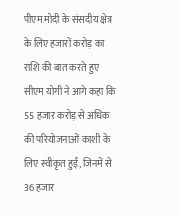पीएम मोदी के संसदीय क्षेत्र के लिए हजारों करोड़ का राशि की बात करते हुए सीएम योगी ने आगे कहा कि 55 हजार करोड़ से अधिक की परियोजनाओं काशी के लिए स्वीकृत हुईं, जिनमें से 36 हजार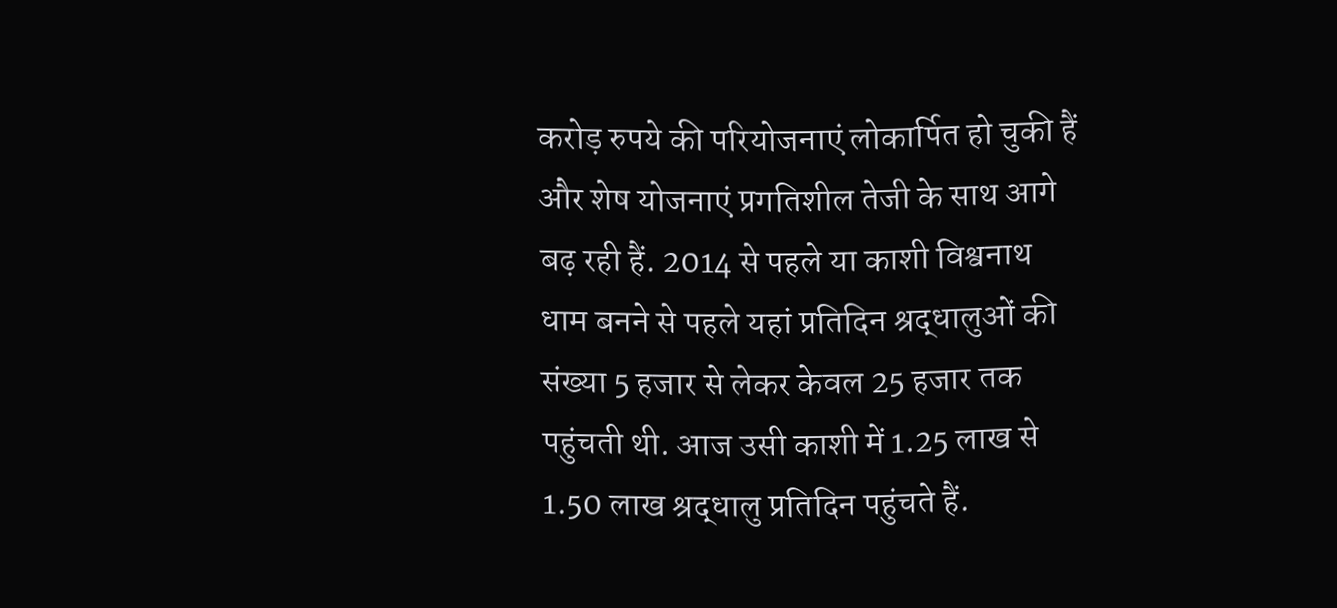करोड़ रुपये की परियोजनाएं लोकार्पित हो चुकी हैं और शेष योजनाएं प्रगतिशील तेजी के साथ आगे बढ़ रही हैं. 2014 से पहले या काशी विश्वनाथ धाम बनने से पहले यहां प्रतिदिन श्रद्धालुओं की संख्या 5 हजार से लेकर केवल 25 हजार तक पहुंचती थी. आज उसी काशी में 1.25 लाख से 1.50 लाख श्रद्धालु प्रतिदिन पहुंचते हैं.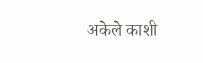अकेले काशी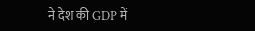ने देश की GDP में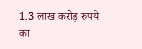1.3 लाख करोड़ रुपये का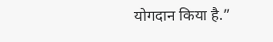योगदान किया है.”